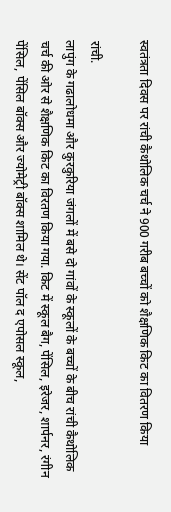स्वतंत्रता दिवस पर रांची कैथोलिक चर्च ने 900 गरीब बच्चों को शैक्षणिक किट का वितरण किया

रांची.
लापुंग के गढालोधमा और कुरकुरिया जंगलों में बसे दो गांवों के स्कूलों के बच्चों के बीच रांची कैथोलिक चर्च की ओर से शैक्षणिक किट का विरतण किया गया. किट में स्कूल बैग, पेंसिल, इरेजर, शार्पनर, रंगीन पेंसिल, पेंसिल बॉक्स और ज्योमेट्री बॉक्स शामिल थे। सेंट पॉल द एपोसल स्कूल,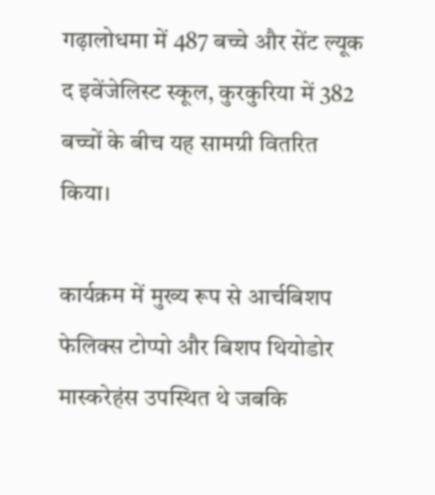गढ़ालोधमा में 487 बच्चे और सेंट ल्यूक द इवेंजेलिस्ट स्कूल, कुरकुरिया में 382 बच्चों के बीच यह सामग्री वितरित किया।

कार्यक्रम में मुख्य रूप से आर्चबिशप फेलिक्स टोप्पो और बिशप थियोडोर मास्करेहंस उपस्थित थे जबकि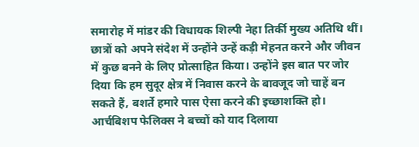समारोह में मांडर की विधायक शिल्पी नेहा तिर्की मुख्य अतिथि थीं। छात्रों को अपने संदेश में उन्होंने उन्हें कड़ी मेहनत करने और जीवन में कुछ बनने के लिए प्रोत्साहित किया। उन्होंने इस बात पर जोर दिया कि हम सुदूर क्षेत्र में निवास करने के बावजूद जो चाहें बन सकते हैं, बशर्ते हमारे पास ऐसा करने की इच्छाशक्ति हो। आर्चबिशप फेलिक्स ने बच्चों को याद दिलाया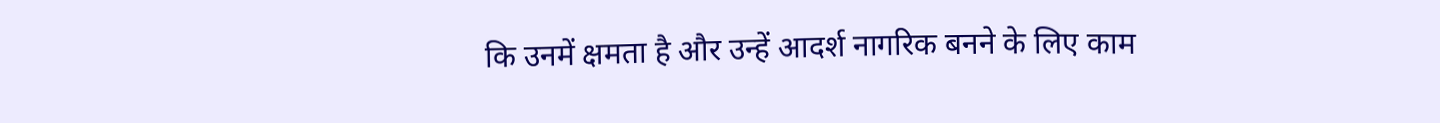कि उनमें क्षमता है और उन्हें आदर्श नागरिक बनने के लिए काम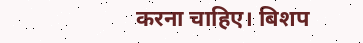करना चाहिए। बिशप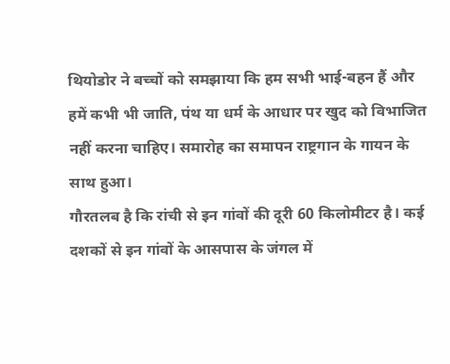थियोडोर ने बच्चों को समझाया कि हम सभी भाई-बहन हैं और हमें कभी भी जाति, पंथ या धर्म के आधार पर खुद को विभाजित नहीं करना चाहिए। समारोह का समापन राष्ट्रगान के गायन के साथ हुआ।
गौरतलब है कि रांची से इन गांवों की दूरी 60 किलोमीटर है। कई दशकों से इन गांवों के आसपास के जंगल में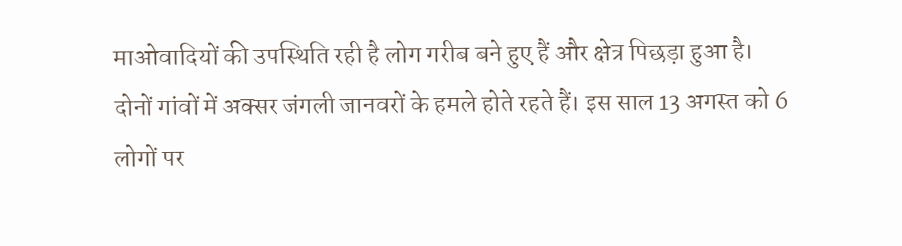माओवादियों की उपस्थिति रही है लोग गरीब बने हुए हैं और क्षेत्र पिछड़ा हुआ है।
दोनों गांवों में अक्सर जंगली जानवरों के हमले होते रहते हैं। इस साल 13 अगस्त को 6 लोगों पर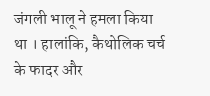जंगली भालू ने हमला किया था । हालांकि, कैथोलिक चर्च के फादर और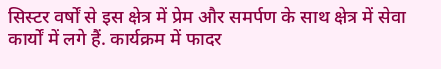सिस्टर वर्षों से इस क्षेत्र में प्रेम और समर्पण के साथ क्षेत्र में सेवा कार्यों में लगे हैं. कार्यक्रम में फादर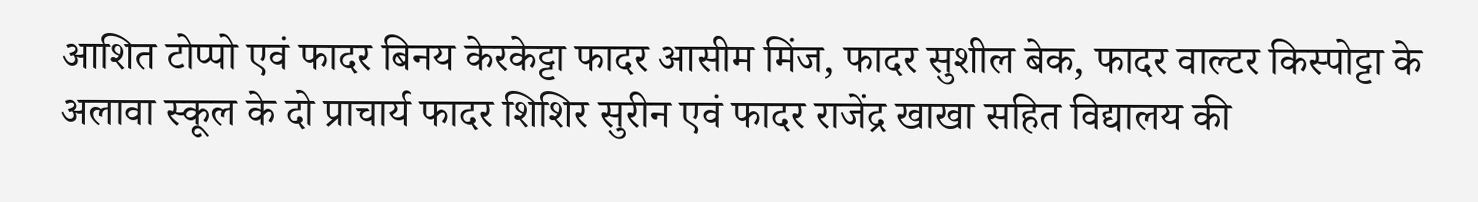आशित टोप्पो एवं फादर बिनय केरकेट्टा फादर आसीम मिंज, फादर सुशील बेक, फादर वाल्टर किस्पोट्टा के अलावा स्कूल के दो प्राचार्य फादर शिशिर सुरीन एवं फादर राजेंद्र खाखा सहित विद्यालय की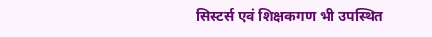सिस्टर्स एवं शिक्षकगण भी उपस्थित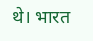थे। भारत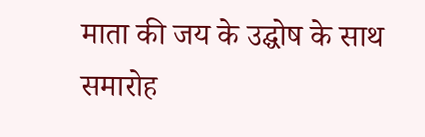माता की जय के उद्घोष के साथ समारोह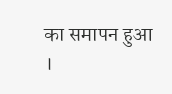का समापन हुआ ।